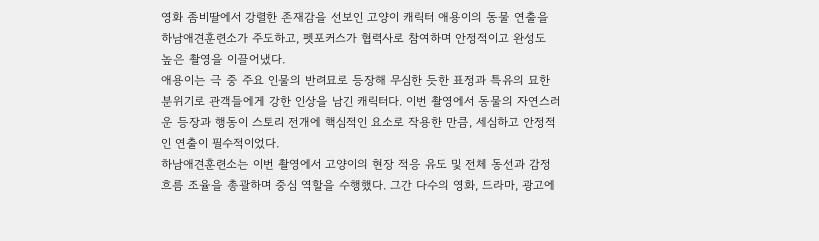영화 좀비딸에서 강렬한 존재감을 선보인 고양이 캐릭터 애용이의 동물 연출을 하남애견훈련소가 주도하고, 펫포커스가 협력사로 참여하며 안정적이고 완성도 높은 촬영을 이끌어냈다.
애용이는 극 중 주요 인물의 반려묘로 등장해 무심한 듯한 표정과 특유의 묘한 분위기로 관객들에게 강한 인상을 남긴 캐릭터다. 이번 촬영에서 동물의 자연스러운 등장과 행동이 스토리 전개에 핵심적인 요소로 작용한 만큼, 세심하고 안정적인 연출이 필수적이었다.
하남애견훈련소는 이번 촬영에서 고양이의 현장 적응 유도 및 전체 동선과 감정 흐름 조율을 총괄하며 중심 역할을 수행했다. 그간 다수의 영화, 드라마, 광고에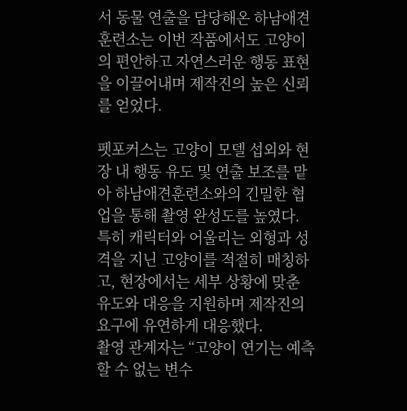서 동물 연출을 담당해온 하남애견훈련소는 이번 작품에서도 고양이의 편안하고 자연스러운 행동 표현을 이끌어내며 제작진의 높은 신뢰를 얻었다.

펫포커스는 고양이 모델 섭외와 현장 내 행동 유도 및 연출 보조를 맡아 하남애견훈련소와의 긴밀한 협업을 통해 촬영 완성도를 높였다. 특히 캐릭터와 어울리는 외형과 성격을 지닌 고양이를 적절히 매칭하고, 현장에서는 세부 상황에 맞춘 유도와 대응을 지원하며 제작진의 요구에 유연하게 대응했다.
촬영 관계자는 “고양이 연기는 예측할 수 없는 변수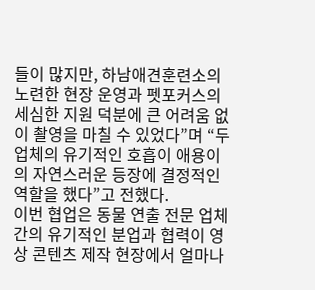들이 많지만, 하남애견훈련소의 노련한 현장 운영과 펫포커스의 세심한 지원 덕분에 큰 어려움 없이 촬영을 마칠 수 있었다”며 “두 업체의 유기적인 호흡이 애용이의 자연스러운 등장에 결정적인 역할을 했다”고 전했다.
이번 협업은 동물 연출 전문 업체 간의 유기적인 분업과 협력이 영상 콘텐츠 제작 현장에서 얼마나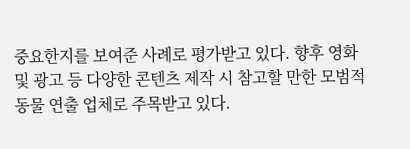중요한지를 보여준 사례로 평가받고 있다. 향후 영화 및 광고 등 다양한 콘텐츠 제작 시 참고할 만한 모범적 동물 연출 업체로 주목받고 있다.